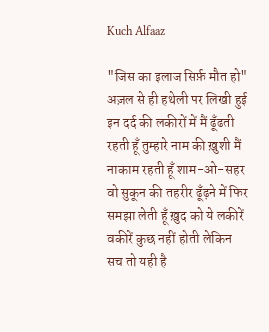Kuch Alfaaz

"जिस का इलाज सिर्फ़ मौत हो" अज़ल से ही हथेली पर लिखी हुई इन दर्द की लकीरों में मैं ढूँढती रहती हूँ तुम्हारे नाम की ख़ुशी मैं नाकाम रहती हूँ शाम-ओ-सहर वो सुकून की तहरीर ढूँढ़ने में फिर समझा लेती हूँ ख़ुद को ये लकीरें वकीरें कुछ नहीं होती लेकिन सच तो यही है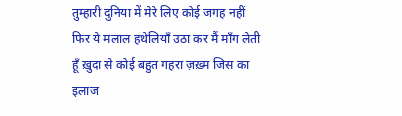तुम्हारी दुनिया में मेरे लिए कोई जगह नहीं फिर ये मलाल हथेलियाँ उठा कर मैं माँग लेती हूँ ख़ुदा से कोई बहुत गहरा ज़ख़्म जिस का इलाज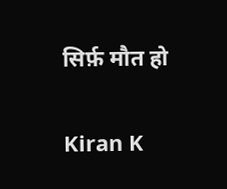सिर्फ़ मौत हो

Kiran K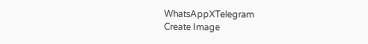WhatsAppXTelegram
Create Image